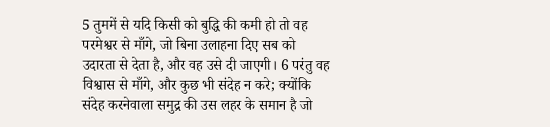5 तुममें से यदि किसी को बुद्धि की कमी हो तो वह परमेश्वर से माँगे, जो बिना उलाहना दिए सब को उदारता से देता है, और वह उसे दी जाएगी। 6 परंतु वह विश्वास से माँगे, और कुछ भी संदेह न करे; क्योंकि संदेह करनेवाला समुद्र की उस लहर के समान है जो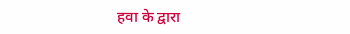हवा के द्वारा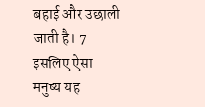बहाई और उछाली जाती है। 7 इसलिए ऐसा मनुष्य यह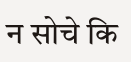न सोचे कि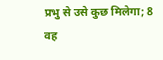प्रभु से उसे कुछ मिलेगा; 8 वह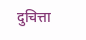दुचित्ता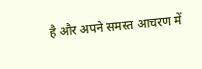है और अपने समस्त आचरण में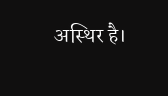अस्थिर है।